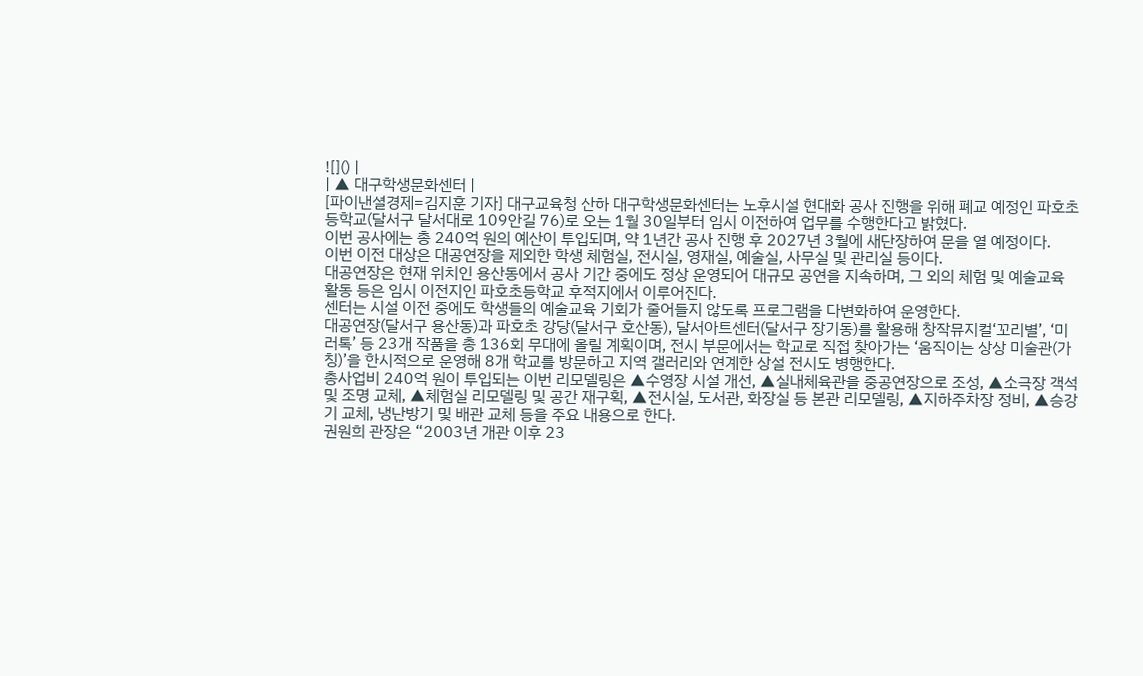![]() |
| ▲ 대구학생문화센터 |
[파이낸셜경제=김지훈 기자] 대구교육청 산하 대구학생문화센터는 노후시설 현대화 공사 진행을 위해 폐교 예정인 파호초등학교(달서구 달서대로 109안길 76)로 오는 1월 30일부터 임시 이전하여 업무를 수행한다고 밝혔다.
이번 공사에는 총 240억 원의 예산이 투입되며, 약 1년간 공사 진행 후 2027년 3월에 새단장하여 문을 열 예정이다.
이번 이전 대상은 대공연장을 제외한 학생 체험실, 전시실, 영재실, 예술실, 사무실 및 관리실 등이다.
대공연장은 현재 위치인 용산동에서 공사 기간 중에도 정상 운영되어 대규모 공연을 지속하며, 그 외의 체험 및 예술교육 활동 등은 임시 이전지인 파호초등학교 후적지에서 이루어진다.
센터는 시설 이전 중에도 학생들의 예술교육 기회가 줄어들지 않도록 프로그램을 다변화하여 운영한다.
대공연장(달서구 용산동)과 파호초 강당(달서구 호산동), 달서아트센터(달서구 장기동)를 활용해 창작뮤지컬‘꼬리별’, ‘미러톡’ 등 23개 작품을 총 136회 무대에 올릴 계획이며, 전시 부문에서는 학교로 직접 찾아가는 ‘움직이는 상상 미술관(가칭)’을 한시적으로 운영해 8개 학교를 방문하고 지역 갤러리와 연계한 상설 전시도 병행한다.
총사업비 240억 원이 투입되는 이번 리모델링은 ▲수영장 시설 개선, ▲실내체육관을 중공연장으로 조성, ▲소극장 객석 및 조명 교체, ▲체험실 리모델링 및 공간 재구획, ▲전시실, 도서관, 화장실 등 본관 리모델링, ▲지하주차장 정비, ▲승강기 교체, 냉난방기 및 배관 교체 등을 주요 내용으로 한다.
권원희 관장은 “2003년 개관 이후 23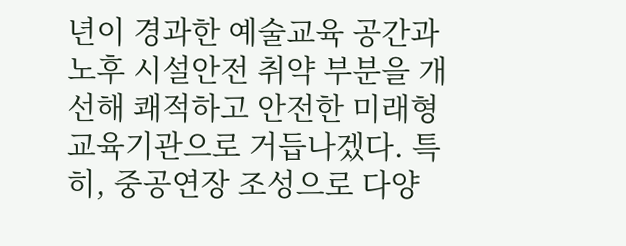년이 경과한 예술교육 공간과 노후 시설안전 취약 부분을 개선해 쾌적하고 안전한 미래형 교육기관으로 거듭나겠다. 특히, 중공연장 조성으로 다양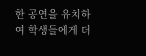한 공연을 유치하여 학생들에게 더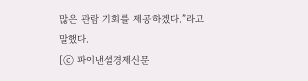많은 관람 기회를 제공하겠다.”라고 말했다.
[ⓒ 파이낸셜경제신문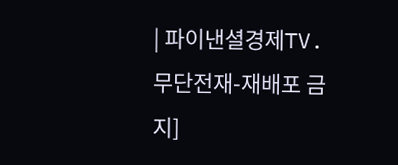| 파이낸셜경제TV. 무단전재-재배포 금지]